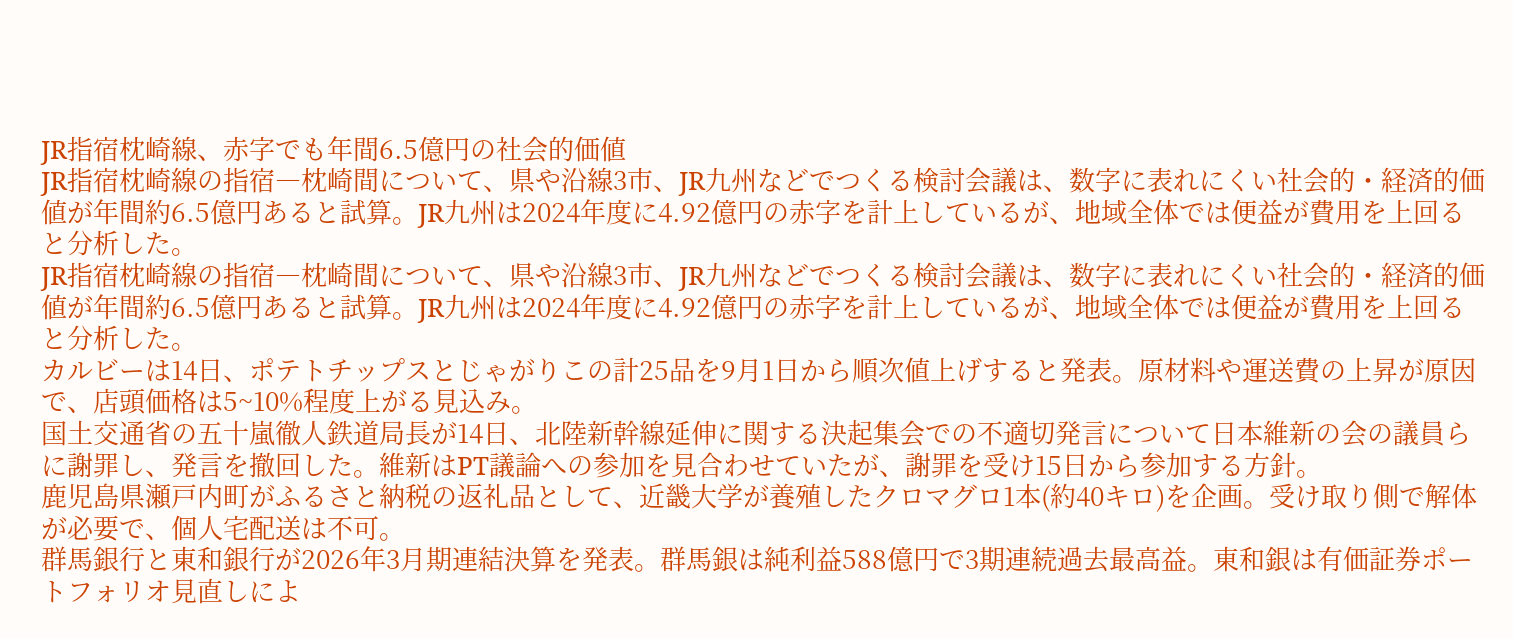JR指宿枕崎線、赤字でも年間6.5億円の社会的価値
JR指宿枕崎線の指宿―枕崎間について、県や沿線3市、JR九州などでつくる検討会議は、数字に表れにくい社会的・経済的価値が年間約6.5億円あると試算。JR九州は2024年度に4.92億円の赤字を計上しているが、地域全体では便益が費用を上回ると分析した。
JR指宿枕崎線の指宿―枕崎間について、県や沿線3市、JR九州などでつくる検討会議は、数字に表れにくい社会的・経済的価値が年間約6.5億円あると試算。JR九州は2024年度に4.92億円の赤字を計上しているが、地域全体では便益が費用を上回ると分析した。
カルビーは14日、ポテトチップスとじゃがりこの計25品を9月1日から順次値上げすると発表。原材料や運送費の上昇が原因で、店頭価格は5~10%程度上がる見込み。
国土交通省の五十嵐徹人鉄道局長が14日、北陸新幹線延伸に関する決起集会での不適切発言について日本維新の会の議員らに謝罪し、発言を撤回した。維新はPT議論への参加を見合わせていたが、謝罪を受け15日から参加する方針。
鹿児島県瀬戸内町がふるさと納税の返礼品として、近畿大学が養殖したクロマグロ1本(約40キロ)を企画。受け取り側で解体が必要で、個人宅配送は不可。
群馬銀行と東和銀行が2026年3月期連結決算を発表。群馬銀は純利益588億円で3期連続過去最高益。東和銀は有価証券ポートフォリオ見直しによ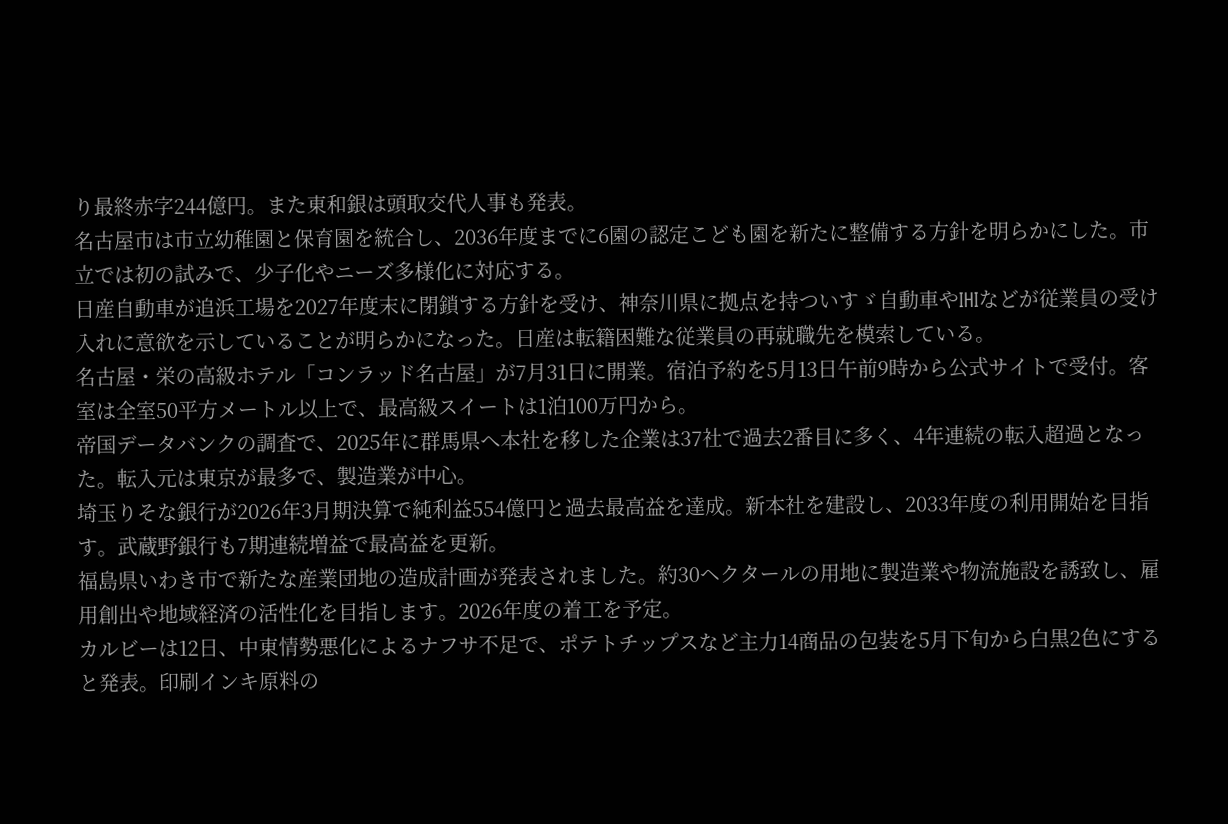り最終赤字244億円。また東和銀は頭取交代人事も発表。
名古屋市は市立幼稚園と保育園を統合し、2036年度までに6園の認定こども園を新たに整備する方針を明らかにした。市立では初の試みで、少子化やニーズ多様化に対応する。
日産自動車が追浜工場を2027年度末に閉鎖する方針を受け、神奈川県に拠点を持ついすゞ自動車やIHIなどが従業員の受け入れに意欲を示していることが明らかになった。日産は転籍困難な従業員の再就職先を模索している。
名古屋・栄の高級ホテル「コンラッド名古屋」が7月31日に開業。宿泊予約を5月13日午前9時から公式サイトで受付。客室は全室50平方メートル以上で、最高級スイートは1泊100万円から。
帝国データバンクの調査で、2025年に群馬県へ本社を移した企業は37社で過去2番目に多く、4年連続の転入超過となった。転入元は東京が最多で、製造業が中心。
埼玉りそな銀行が2026年3月期決算で純利益554億円と過去最高益を達成。新本社を建設し、2033年度の利用開始を目指す。武蔵野銀行も7期連続増益で最高益を更新。
福島県いわき市で新たな産業団地の造成計画が発表されました。約30ヘクタールの用地に製造業や物流施設を誘致し、雇用創出や地域経済の活性化を目指します。2026年度の着工を予定。
カルビーは12日、中東情勢悪化によるナフサ不足で、ポテトチップスなど主力14商品の包装を5月下旬から白黒2色にすると発表。印刷インキ原料の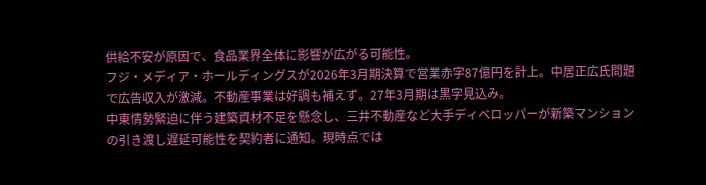供給不安が原因で、食品業界全体に影響が広がる可能性。
フジ・メディア・ホールディングスが2026年3月期決算で営業赤字87億円を計上。中居正広氏問題で広告収入が激減。不動産事業は好調も補えず。27年3月期は黒字見込み。
中東情勢緊迫に伴う建築資材不足を懸念し、三井不動産など大手ディベロッパーが新築マンションの引き渡し遅延可能性を契約者に通知。現時点では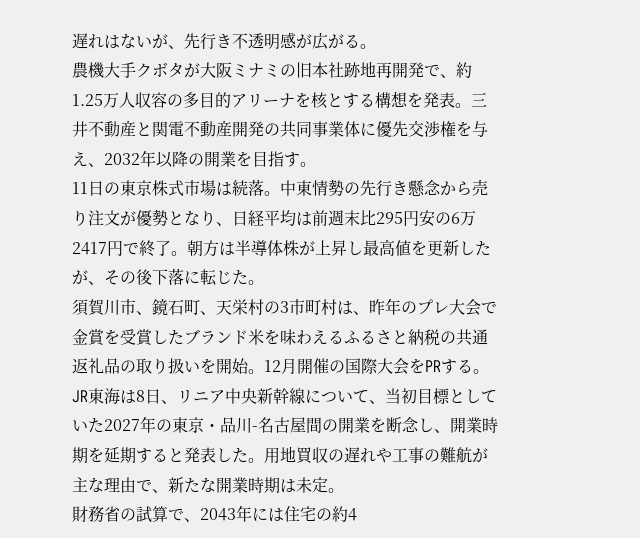遅れはないが、先行き不透明感が広がる。
農機大手クボタが大阪ミナミの旧本社跡地再開発で、約1.25万人収容の多目的アリーナを核とする構想を発表。三井不動産と関電不動産開発の共同事業体に優先交渉権を与え、2032年以降の開業を目指す。
11日の東京株式市場は続落。中東情勢の先行き懸念から売り注文が優勢となり、日経平均は前週末比295円安の6万2417円で終了。朝方は半導体株が上昇し最高値を更新したが、その後下落に転じた。
須賀川市、鏡石町、天栄村の3市町村は、昨年のプレ大会で金賞を受賞したブランド米を味わえるふるさと納税の共通返礼品の取り扱いを開始。12月開催の国際大会をPRする。
JR東海は8日、リニア中央新幹線について、当初目標としていた2027年の東京・品川-名古屋間の開業を断念し、開業時期を延期すると発表した。用地買収の遅れや工事の難航が主な理由で、新たな開業時期は未定。
財務省の試算で、2043年には住宅の約4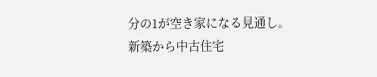分の1が空き家になる見通し。新築から中古住宅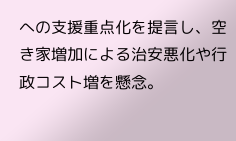への支援重点化を提言し、空き家増加による治安悪化や行政コスト増を懸念。